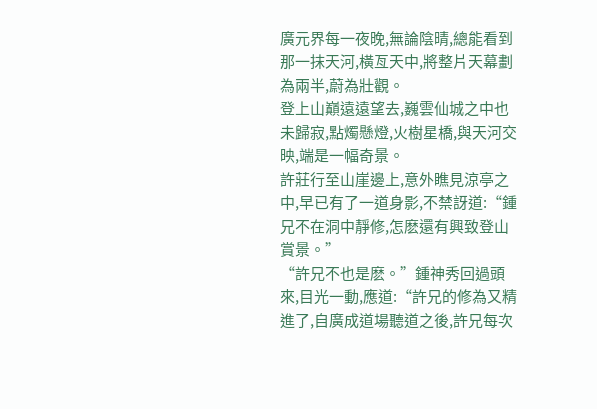廣元界每一夜晚,無論陰晴,總能看到那一抹天河,橫亙天中,將整片天幕劃為兩半,蔚為壯觀。
登上山巔遠遠望去,巍雲仙城之中也未歸寂,點燭懸燈,火樹星橋,與天河交映,端是一幅奇景。
許莊行至山崖邊上,意外瞧見涼亭之中,早已有了一道身影,不禁訝道:“鍾兄不在洞中靜修,怎麽還有興致登山賞景。”
“許兄不也是麽。”鍾神秀回過頭來,目光一動,應道:“許兄的修為又精進了,自廣成道場聽道之後,許兄每次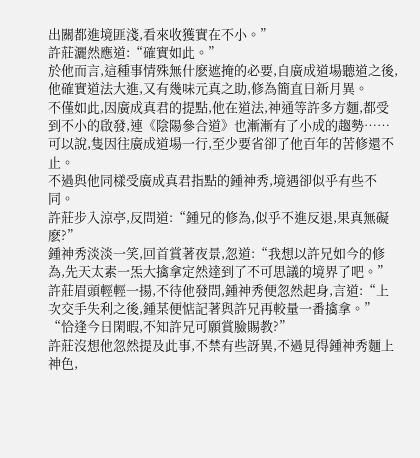出關都進境匪淺,看來收獲實在不小。”
許莊灑然應道:“確實如此。”
於他而言,這種事情殊無什麽遮掩的必要,自廣成道場聽道之後,他確實道法大進,又有幾味元真之助,修為簡直日新月異。
不僅如此,因廣成真君的提點,他在道法,神通等許多方麵,都受到不小的啟發,連《陰陽參合道》也漸漸有了小成的趨勢……
可以說,隻因往廣成道場一行,至少要省卻了他百年的苦修還不止。
不過與他同樣受廣成真君指點的鍾神秀,境遇卻似乎有些不同。
許莊步入涼亭,反問道:“鍾兄的修為,似乎不進反退,果真無礙麽?”
鍾神秀淡淡一笑,回首賞著夜景,忽道:“我想以許兄如今的修為,先天太素一炁大擒拿定然達到了不可思議的境界了吧。”
許莊眉頭輕輕一揚,不待他發問,鍾神秀便忽然起身,言道:“上次交手失利之後,鍾某便惦記著與許兄再較量一番擒拿。”
“恰逢今日閑暇,不知許兄可願賞臉賜教?”
許莊沒想他忽然提及此事,不禁有些訝異,不過見得鍾神秀麵上神色,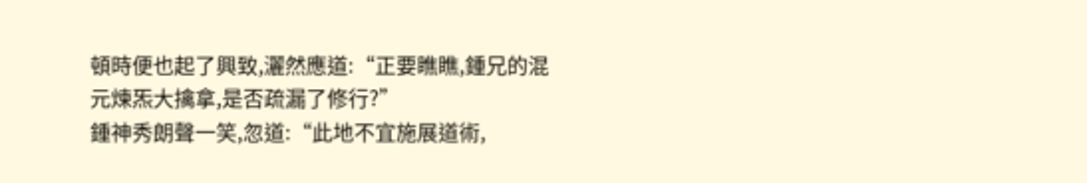頓時便也起了興致,灑然應道:“正要瞧瞧,鍾兄的混元煉炁大擒拿,是否疏漏了修行?”
鍾神秀朗聲一笑,忽道:“此地不宜施展道術,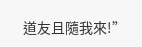道友且隨我來!”